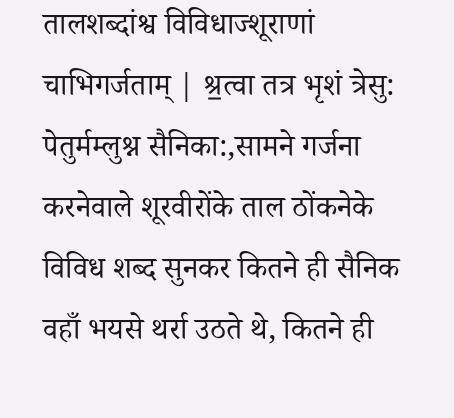तालशब्दांश्व विविधाज्शूराणां चाभिगर्जताम् | श्र॒त्वा तत्र भृशं त्रेसु: पेतुर्मम्लुश्न सैनिका:,सामने गर्जना करनेवाले शूरवीरोंके ताल ठोंकनेके विविध शब्द सुनकर कितने ही सैनिक वहाँ भयसे थर्रा उठते थे, कितने ही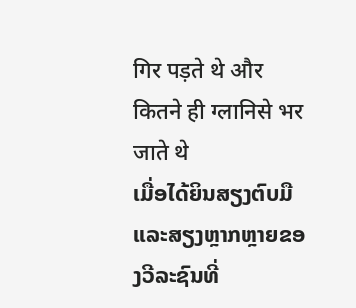गिर पड़ते थे और कितने ही ग्लानिसे भर जाते थे
ເມື່ອໄດ້ຍິນສຽງຕົບມືແລະສຽງຫຼາກຫຼາຍຂອງວີລະຊົນທີ່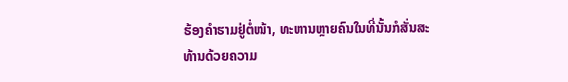ຮ້ອງຄຳຮາມຢູ່ຕໍ່ໜ້າ, ທະຫານຫຼາຍຄົນໃນທີ່ນັ້ນກໍສັ່ນສະທ້ານດ້ວຍຄວາມ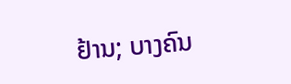ຢ້ານ; ບາງຄົນ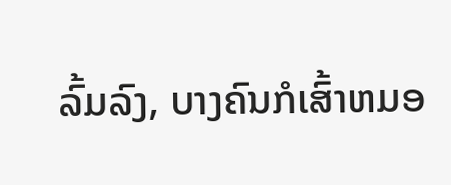ລົ້ມລົງ, ບາງຄົນກໍເສົ້າຫມອ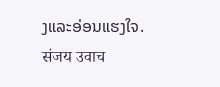ງແລະອ່ອນແຮງໃຈ.
संजय उवाच